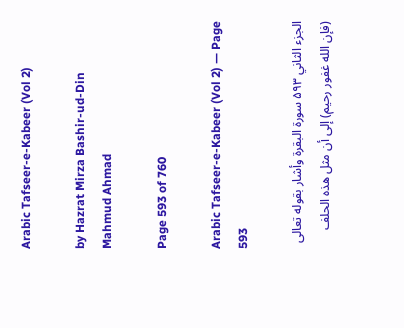Arabic Tafseer-e-Kabeer (Vol 2)

by Hazrat Mirza Bashir-ud-Din Mahmud Ahmad

Page 593 of 760

Arabic Tafseer-e-Kabeer (Vol 2) — Page 593

الجزء الثاني ۵۹۳ سورة البقرة وأشار بقوله تعالى (فإن الله غفور رحيم) إلى أن مثل هذه الحلف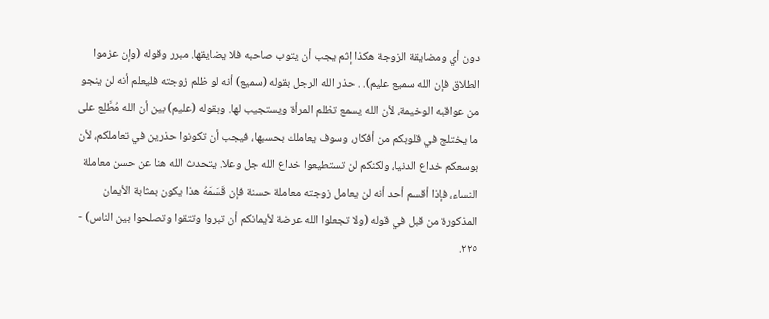دون أي ومضايقة الزوجة هكذا إثم يجب أن يتوب صاحبه فلا يضايقها. مبرر وقوله (وإن عزموا الطلاق فإن الله سميع عليم). . حذر الله الرجل بقوله (سميع) أنه لو ظلم زوجته فليعلم أنه لن ينجو من عواقبه الوخيمة، لأن الله يسمع تظلم المرأة ويستجيب لها. وبقوله (عليم) بين أن الله مُطَّلِع على ما يختلج في قلوبكم من أفكار، وسوف يعاملك بحسبها، فيجب أن تكونوا حذرين في تعاملكم، لأن بوسعكم خداع الدنيا، ولكنكم لن تستطيعوا خداع الله جل وعلا. يتحدث الله هنا عن حسن معاملة النساء، فإذا أقسم أحد أنه لن يعامل زوجته معاملة حسنة فإن قَسَمَهُ هذا يكون بمثابة الأيمان المذكورة من قبل في قوله (ولا تجعلوا الله عرضة لأيمانكم أن تبروا وتتقوا وتصلحوا بين الناس) - ٢٢٥.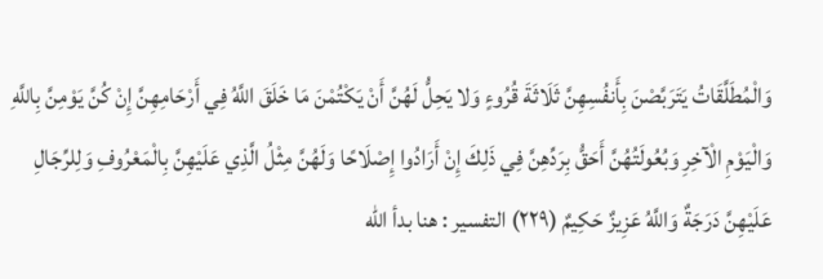وَالْمُطَلَّقَاتُ يَتَرَبَّصْنَ بِأَنفُسِهِنَّ ثَلَاثَةَ قُرُوءٍ وَلا يَحِلُّ لَهُنَّ أَنْ يَكْتُمْنَ مَا خَلَقَ اللَّهُ فِي أَرْحَامِهِنَّ إِنْ كُنَّ يَوْمِنَّ بِاللَّهِ وَالْيَوْمِ الْآخِرِ وَبُعُولَتُهُنَّ أَحَقُّ بِرَدِّهِنَّ فِي ذَلِكَ إِنْ أَرَادُوا إِصْلَاحًا وَلَهُنَّ مِثْلُ الَّذِي عَلَيْهِنَّ بِالْمَعْرُوفِ وَلِلرِّجَالِ عَلَيْهِنَّ دَرَجَةٌ وَاللَّهُ عَزِيزٌ حَكِيمٌ (۲۲۹) التفسير : هنا بدأ الله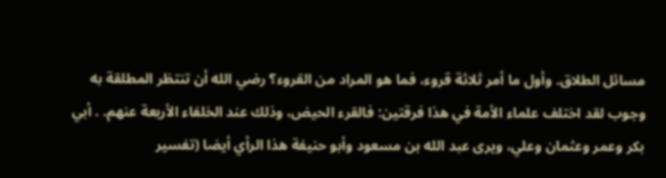مسائل الطلاق. وأول ما أمر ثلاثة قروء، فما هو المراد من القروء؟ رضي الله أن تنتظر المطلقة به وجوب لقد اختلف علماء الأمة في هذا فرقتين: فالقرء الحيض، وذلك عند الخلفاء الأربعة عنهم. . أبي بكر وعمر وعثمان وعلي، ويرى عبد الله بن مسعود وأبو حنيفة هذا الرأي أيضا (تفسير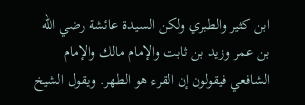ابن كثير والطبري ولكن السيدة عائشة رضي الله بن عمر وزيد بن ثابت والإمام مالك والإمام الشافعي فيقولون إن القرء هو الطهر. ويقول الشيخ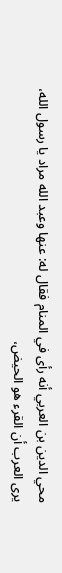محي الدين بن العربي أنه رأى في المنام فقال له: عنها وعبد الله مراد يا رسول الله، يرى العرب أن القرء هو الحيض،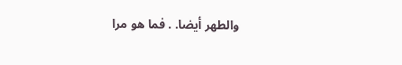والطهر أيضا. . فما هو مرا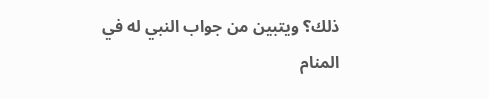ذلك؟ ويتبين من جواب النبي له في المنام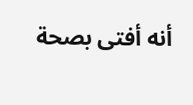أنه أفتى بصحة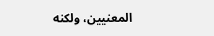المعنيين، ولكنه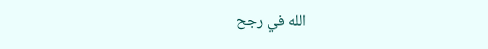الله في رجح